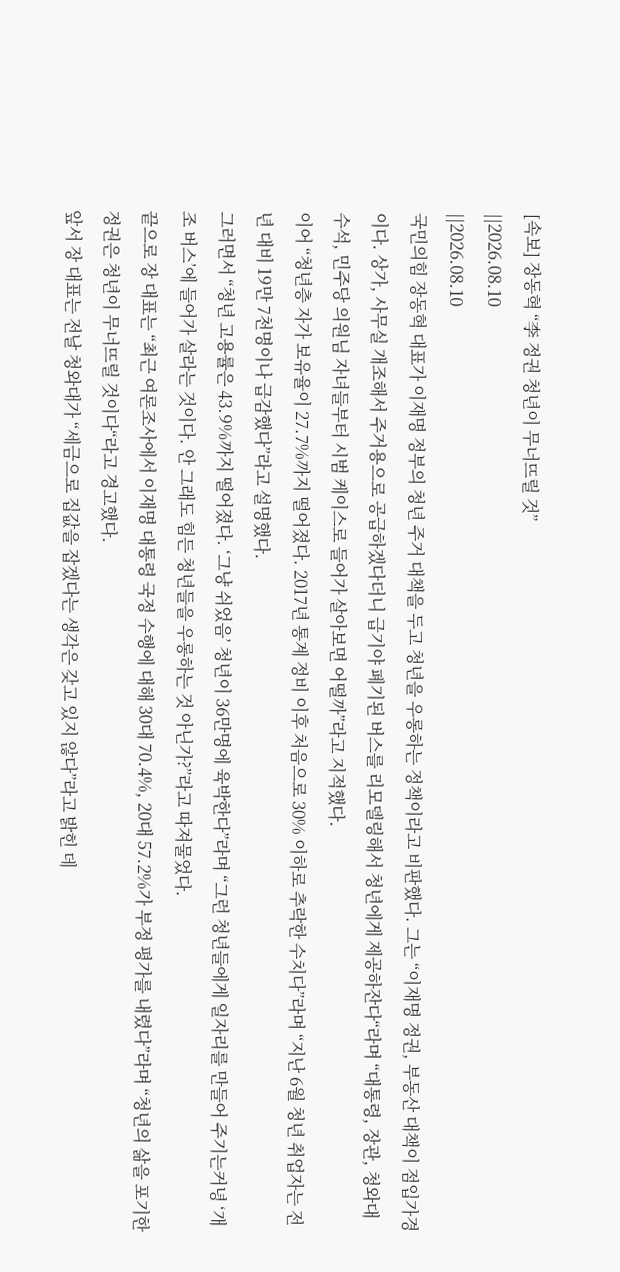[속보] 장동혁 “李 정권 청년이 무너뜨릴 것”
||2026.08.10
||2026.08.10
국민의힘 장동혁 대표가 이재명 정부의 청년 주거 대책을 두고 청년을 우롱하는 정책이라고 비판했다. 그는 “이재명 정권, 부동산 대책이 점입가경이다. 상가, 사무실 개조해서 주거용으로 공급하겠다더니 급기야 폐기된 버스를 리모델링해서 청년에게 제공하잔다“라며 “대통령, 장관, 청와대 수석, 민주당 의원님 자녀들부터 시범 케이스로 들어가 살아보면 어떨까”라고 지적했다.
이어 “청년층 자가 보유율이 27.7%까지 떨어졌다. 2017년 통계 정비 이후 처음으로 30% 이하로 추락한 수치다”라며 “지난 6월 청년 취업자는 전년 대비 19만 7천명이나 급감했다”라고 설명했다.
그러면서 “청년 고용률은 43.9%까지 떨어졌다. ‘그냥 쉬었음’ 청년이 36만명에 육박한다”라며 “그런 청년들에게 일자리를 만들어 주기는커녕 ‘개조 버스’에 들어가 살라는 것이다. 안 그래도 힘든 청년들을 우롱하는 것 아닌가?”라고 따져물었다.
끝으로 장 대표는 “최근 여론조사에서 이재명 대통령 국정 수행에 대해 30대 70.4%, 20대 57.2%가 부정 평가를 내렸다”라며 “청년의 삶을 포기한 정권은 청년이 무너뜨릴 것이다“라고 경고했다.
앞서 장 대표는 전날 청와대가 “세금으로 집값을 잡겠다는 생각은 갖고 있지 않다”라고 밝힌 데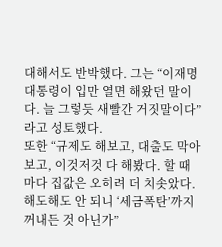대해서도 반박했다. 그는 “이재명 대통령이 입만 열면 해왔던 말이다. 늘 그렇듯 새빨간 거짓말이다”라고 성토했다.
또한 “규제도 해보고, 대출도 막아보고, 이것저것 다 해봤다. 할 때마다 집값은 오히려 더 치솟았다. 해도해도 안 되니 ‘세금폭탄’까지 꺼내든 것 아닌가”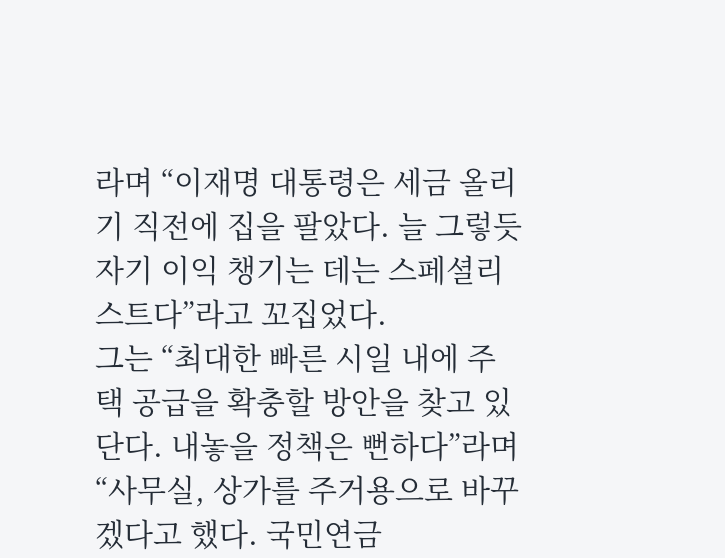라며 “이재명 대통령은 세금 올리기 직전에 집을 팔았다. 늘 그렇듯 자기 이익 챙기는 데는 스페셜리스트다”라고 꼬집었다.
그는 “최대한 빠른 시일 내에 주택 공급을 확충할 방안을 찾고 있단다. 내놓을 정책은 뻔하다”라며 “사무실, 상가를 주거용으로 바꾸겠다고 했다. 국민연금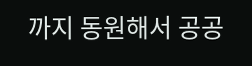까지 동원해서 공공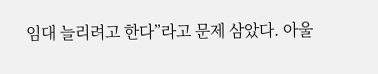임대 늘리려고 한다”라고 문제 삼았다. 아울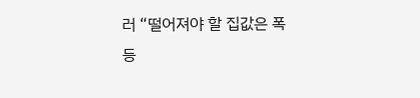러 “떨어져야 할 집값은 폭등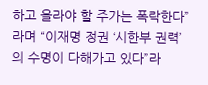하고 올라야 할 주가는 폭락한다”라며 “이재명 정권 ‘시한부 권력’의 수명이 다해가고 있다”라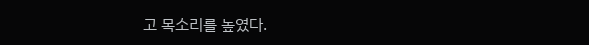고 목소리를 높였다.